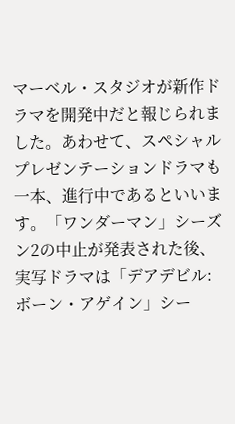マーベル・スタジオが新作ドラマを開発中だと報じられました。あわせて、スペシャルプレゼンテーションドラマも一本、進行中であるといいます。「ワンダーマン」シーズン2の中止が発表された後、実写ドラマは「デアデビル:ボーン・アゲイン」シー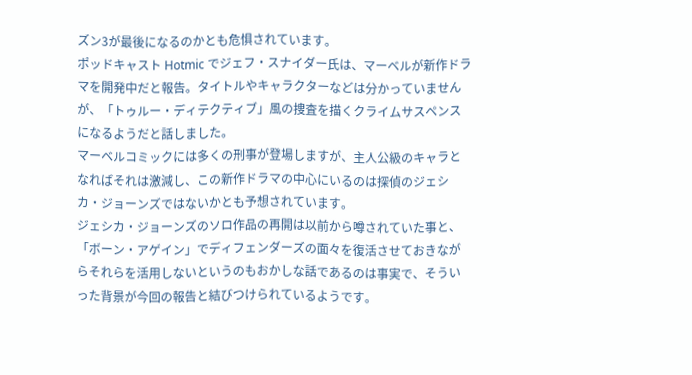ズン3が最後になるのかとも危惧されています。
ポッドキャスト Hotmic でジェフ・スナイダー氏は、マーベルが新作ドラマを開発中だと報告。タイトルやキャラクターなどは分かっていませんが、「トゥルー・ディテクティブ」風の捜査を描くクライムサスペンスになるようだと話しました。
マーベルコミックには多くの刑事が登場しますが、主人公級のキャラとなればそれは激減し、この新作ドラマの中心にいるのは探偵のジェシカ・ジョーンズではないかとも予想されています。
ジェシカ・ジョーンズのソロ作品の再開は以前から噂されていた事と、「ボーン・アゲイン」でディフェンダーズの面々を復活させておきながらそれらを活用しないというのもおかしな話であるのは事実で、そういった背景が今回の報告と結びつけられているようです。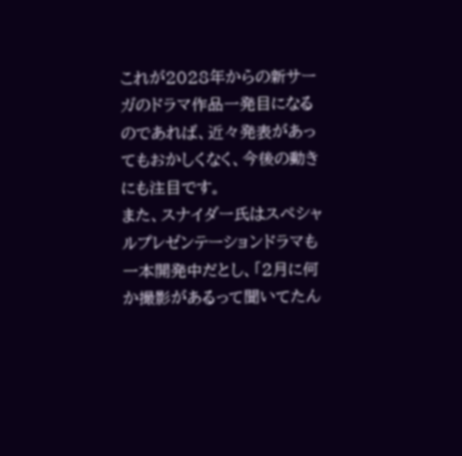これが2028年からの新サーガのドラマ作品一発目になるのであれば、近々発表があってもおかしくなく、今後の動きにも注目です。
また、スナイダー氏はスペシャルプレゼンテーションドラマも一本開発中だとし、「2月に何か撮影があるって聞いてたん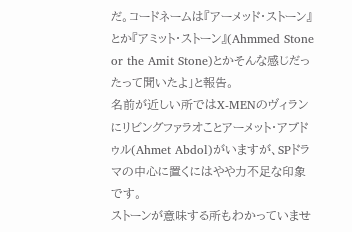だ。コードネームは『アーメッド・ストーン』とか『アミット・ストーン』(Ahmmed Stone or the Amit Stone)とかそんな感じだったって聞いたよ」と報告。
名前が近しい所ではX-MENのヴィランにリビングファラオことアーメット・アブドゥル(Ahmet Abdol)がいますが、SPドラマの中心に置くにはやや力不足な印象です。
ストーンが意味する所もわかっていませ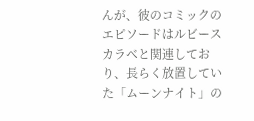んが、彼のコミックのエピソードはルビースカラベと関連しており、長らく放置していた「ムーンナイト」の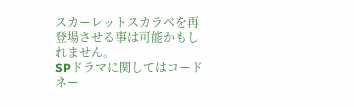スカーレットスカラベを再登場させる事は可能かもしれません。
SPドラマに関してはコードネー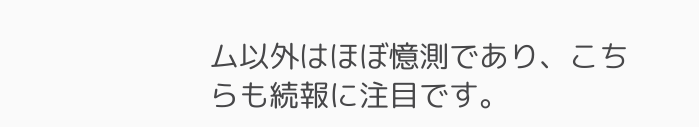ム以外はほぼ憶測であり、こちらも続報に注目です。